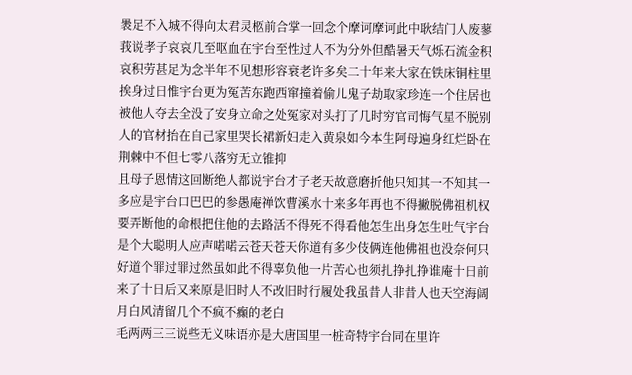褁足不入城不得向太君灵柩前合掌一回念个摩诃摩诃此中耿结门人废蓼莪说孝子哀哀几至呕血在宇台至性过人不为分外但酷暑天气烁石流金积哀积劳甚足为念半年不见想形容衰老许多矣二十年来大家在铁床铜柱里挨身过日惟宇台更为冤苦东跑西窜撞着偷儿鬼子劫取家珍连一个住居也被他人夺去全没了安身立命之处冤家对头打了几时穷官司悔气星不脱别人的官材抬在自己家里哭长裙新妇走入黄泉如今本生阿母遍身红烂卧在荆棘中不但七零八落穷无立锥抑
且母子恩情这回断绝人都说宇台才子老天故意磨折他只知其一不知其一多应是宇台口巴巴的参愚庵禅饮曹溪水十来多年再也不得撇脱佛祖机权要弄断他的命根把住他的去路活不得死不得看他怎生出身怎生吐气宇台是个大聪明人应声喏喏云苍天苍天你道有多少伎俩连他佛祖也没奈何只好道个罪过罪过然虽如此不得辜负他一片苦心也须扎挣扎挣谁庵十日前来了十日后又来原是旧时人不改旧时行履处我虽昔人非昔人也天空海阔月白风清留几个不疯不癫的老白
毛两两三三说些无义味语亦是大唐国里一桩奇特宇台同在里许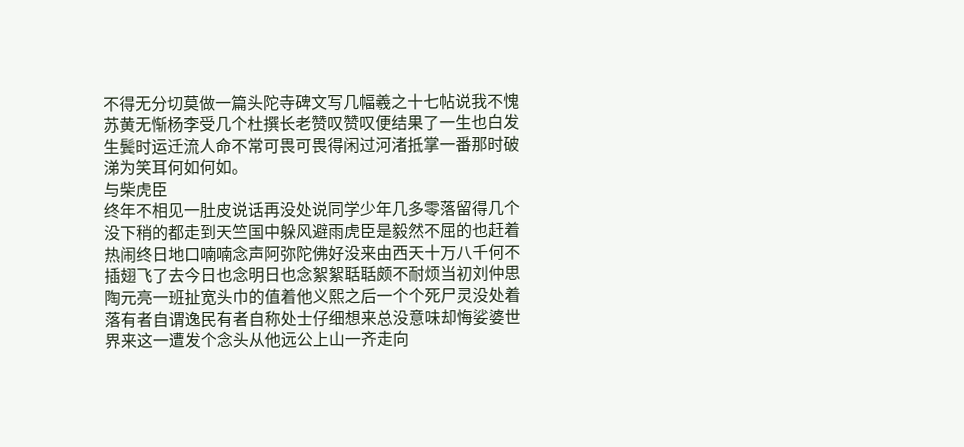不得无分切莫做一篇头陀寺碑文写几幅羲之十七帖说我不愧苏黄无惭杨李受几个杜撰长老赞叹赞叹便结果了一生也白发生鬓时运迁流人命不常可畏可畏得闲过河渚抵掌一番那时破涕为笑耳何如何如。
与柴虎臣
终年不相见一肚皮说话再没处说同学少年几多零落留得几个没下稍的都走到天竺国中躲风避雨虎臣是毅然不屈的也赶着热闹终日地口喃喃念声阿弥陀佛好没来由西天十万八千何不插翅飞了去今日也念明日也念絮絮聒聒颇不耐烦当初刘仲思陶元亮一班扯宽头巾的值着他义熙之后一个个死尸灵没处着落有者自谓逸民有者自称处士仔细想来总没意味却悔娑婆世界来这一遭发个念头从他远公上山一齐走向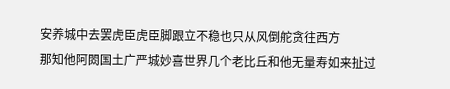安养城中去罢虎臣虎臣脚跟立不稳也只从风倒舵贪往西方
那知他阿閦国土广严城妙喜世界几个老比丘和他无量寿如来扯过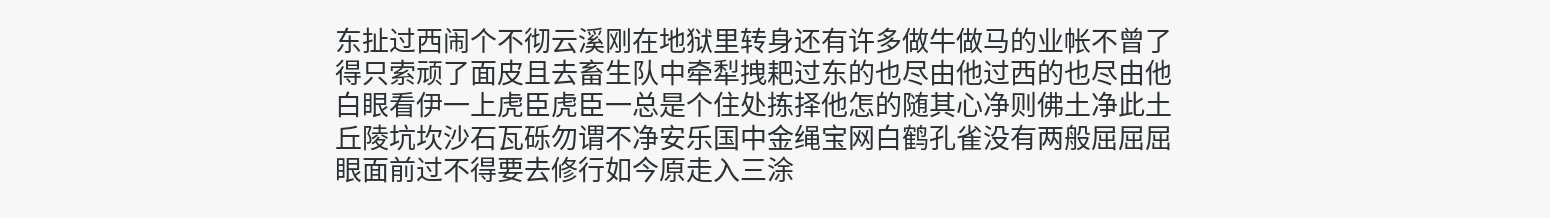东扯过西闹个不彻云溪刚在地狱里转身还有许多做牛做马的业帐不曾了得只索顽了面皮且去畜生队中牵犁拽耙过东的也尽由他过西的也尽由他白眼看伊一上虎臣虎臣一总是个住处拣择他怎的随其心净则佛土净此土丘陵坑坎沙石瓦砾勿谓不净安乐国中金绳宝网白鹤孔雀没有两般屈屈屈眼面前过不得要去修行如今原走入三涂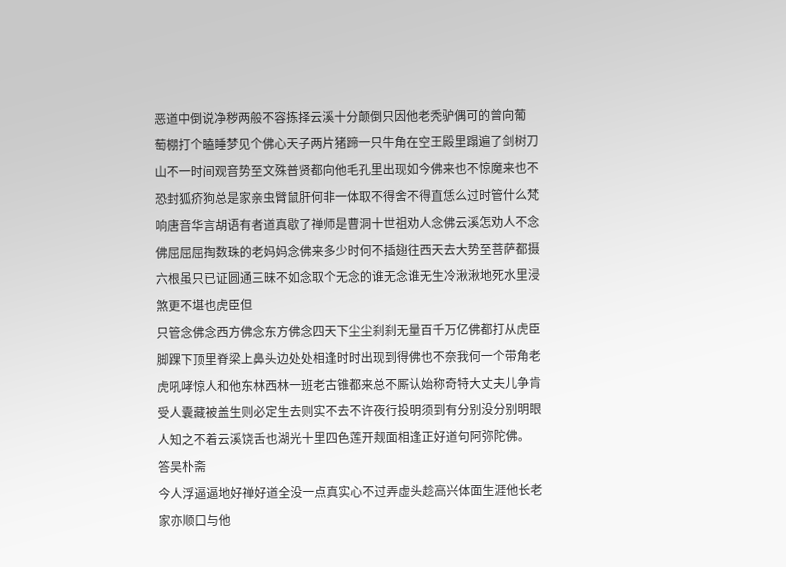恶道中倒说净秽两般不容拣择云溪十分颠倒只因他老秃驴偶可的曾向葡
萄棚打个瞌睡梦见个佛心天子两片猪蹄一只牛角在空王殿里蹋遍了剑树刀山不一时间观音势至文殊普贤都向他毛孔里出现如今佛来也不惊魔来也不恐封狐疥狗总是家亲虫臂鼠肝何非一体取不得舍不得直恁么过时管什么梵响唐音华言胡语有者道真歇了禅师是曹洞十世祖劝人念佛云溪怎劝人不念佛屈屈屈掏数珠的老妈妈念佛来多少时何不插翅往西天去大势至菩萨都摄六根虽只已证圆通三昧不如念取个无念的谁无念谁无生冷湫湫地死水里浸煞更不堪也虎臣但
只管念佛念西方佛念东方佛念四天下尘尘刹刹无量百千万亿佛都打从虎臣脚踝下顶里脊梁上鼻头边处处相逢时时出现到得佛也不奈我何一个带角老虎吼哮惊人和他东林西林一班老古锥都来总不厮认始称奇特大丈夫儿争肯受人囊藏被盖生则必定生去则实不去不许夜行投明须到有分别没分别明眼人知之不着云溪饶舌也湖光十里四色莲开觌面相逢正好道句阿弥陀佛。
答吴朴斋
今人浮逼逼地好禅好道全没一点真实心不过弄虚头趁高兴体面生涯他长老家亦顺口与他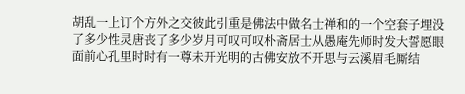胡乱一上订个方外之交彼此引重是佛法中做名士禅和的一个空套子埋没了多少性灵唐丧了多少岁月可叹可叹朴斋居士从愚庵先师时发大誓愿眼面前心孔里时时有一尊未开光明的古佛安放不开思与云溪眉毛厮结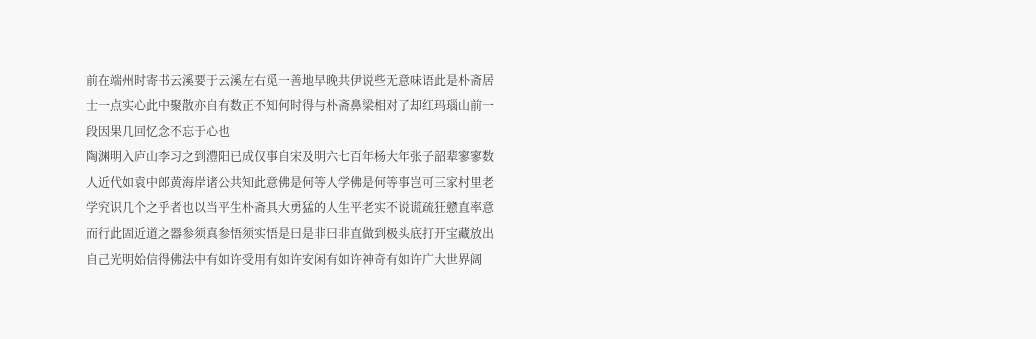前在端州时寄书云溪要于云溪左右觅一善地早晚共伊说些无意味语此是朴斋居士一点实心此中聚散亦自有数正不知何时得与朴斋鼻梁相对了却红玛瑙山前一段因果几回忆念不忘于心也
陶渊明入庐山李习之到澧阳已成仅事自宋及明六七百年杨大年张子韶辈寥寥数人近代如袁中郎黄海岸诸公共知此意佛是何等人学佛是何等事岂可三家村里老学究识几个之乎者也以当平生朴斋具大勇猛的人生平老实不说谎疏狂戆直率意而行此固近道之器参须真参悟须实悟是曰是非曰非直做到极头底打开宝藏放出自己光明始信得佛法中有如许受用有如许安闲有如许神奇有如许广大世界阔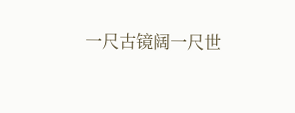一尺古镜阔一尺世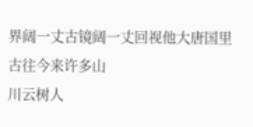界阔一丈古镜阔一丈回视他大唐国里古往今来许多山
川云树人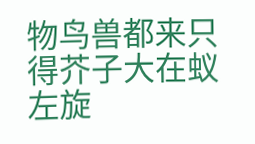物鸟兽都来只得芥子大在蚁
左旋